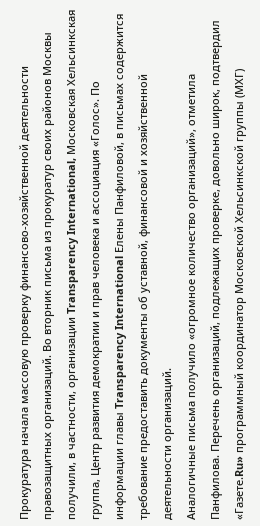Прокуратура начала массовую проверку финансово-хозяйственной деятельности правозащитных организаций. Во вторник письма из прокуратур своих районов Москвы получили, в частности, организации Transparency International, Московская Хельсинкская группа, Центр развития демократии и прав человека и ассоциация «Голос». По информации главы Transparency International Елены Панфиловой, в письмах содержится требование предоставить документы об уставной, финансовой и хозяйственной деятельности организаций.
Аналогичные письма получило «огромное количество организаций», отметила Панфилова. Перечень организаций, подлежащих проверке, довольно широк, подтвердил «Газете.Ru» программный координатор Московской Хельсинкской группы (МХГ)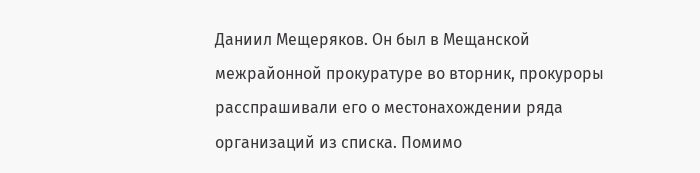Даниил Мещеряков. Он был в Мещанской межрайонной прокуратуре во вторник, прокуроры расспрашивали его о местонахождении ряда организаций из списка. Помимо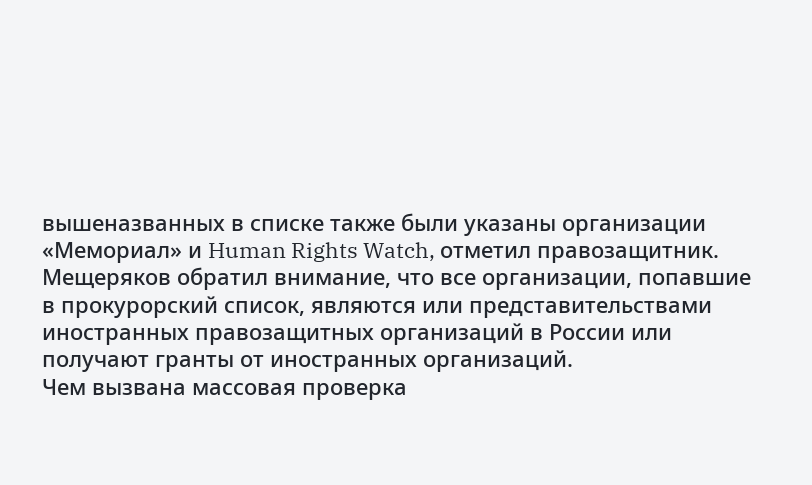вышеназванных в списке также были указаны организации «Мемориал» и Human Rights Watch, отметил правозащитник.
Мещеряков обратил внимание, что все организации, попавшие в прокурорский список, являются или представительствами иностранных правозащитных организаций в России или получают гранты от иностранных организаций.
Чем вызвана массовая проверка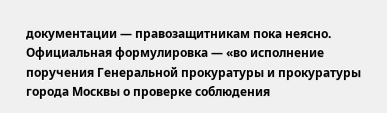документации — правозащитникам пока неясно. Официальная формулировка — «во исполнение поручения Генеральной прокуратуры и прокуратуры города Москвы о проверке соблюдения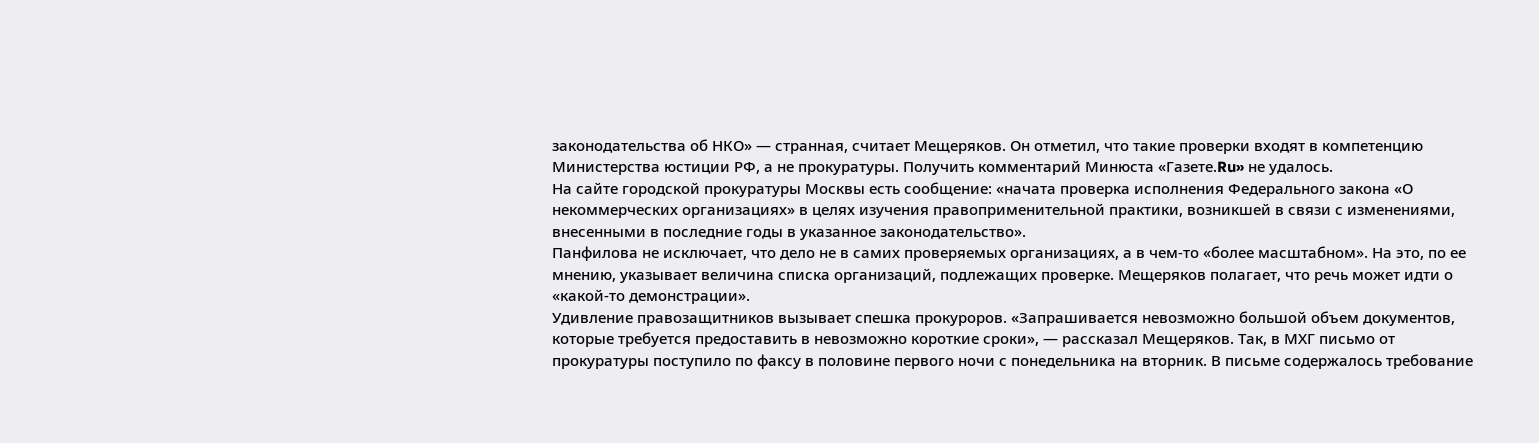законодательства об НКО» — странная, считает Мещеряков. Он отметил, что такие проверки входят в компетенцию Министерства юстиции РФ, а не прокуратуры. Получить комментарий Минюста «Газете.Ru» не удалось.
На сайте городской прокуратуры Москвы есть сообщение: «начата проверка исполнения Федерального закона «О некоммерческих организациях» в целях изучения правоприменительной практики, возникшей в связи с изменениями, внесенными в последние годы в указанное законодательство».
Панфилова не исключает, что дело не в самих проверяемых организациях, а в чем-то «более масштабном». На это, по ее мнению, указывает величина списка организаций, подлежащих проверке. Мещеряков полагает, что речь может идти о «какой-то демонстрации».
Удивление правозащитников вызывает спешка прокуроров. «Запрашивается невозможно большой объем документов, которые требуется предоставить в невозможно короткие сроки», — рассказал Мещеряков. Так, в МХГ письмо от прокуратуры поступило по факсу в половине первого ночи с понедельника на вторник. В письме содержалось требование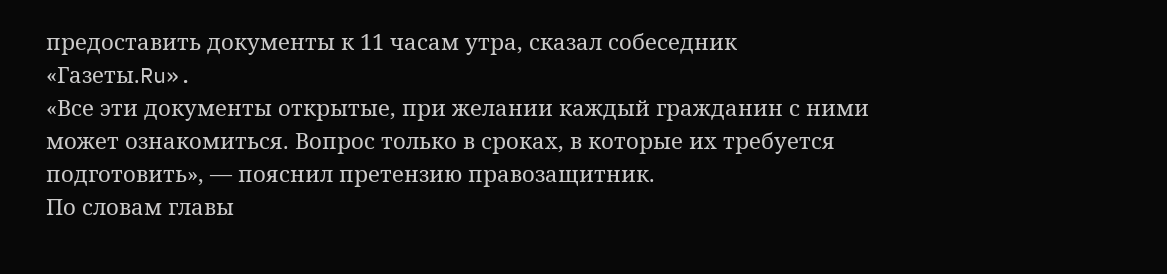предоставить документы к 11 часам утра, сказал собеседник «Газеты.Ru».
«Все эти документы открытые, при желании каждый гражданин с ними может ознакомиться. Вопрос только в сроках, в которые их требуется подготовить», — пояснил претензию правозащитник.
По словам главы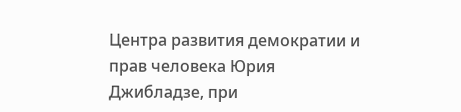Центра развития демократии и прав человека Юрия Джибладзе, при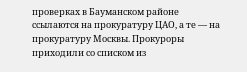проверках в Бауманском районе ссылаются на прокуратуру ЦАО, а те — на прокуратуру Москвы. Прокуроры приходили со списком из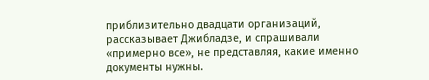приблизительно двадцати организаций, рассказывает Джибладзе, и спрашивали «примерно все», не представляя, какие именно документы нужны.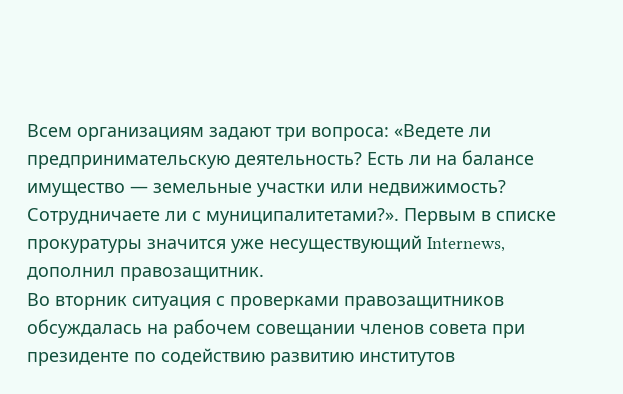Всем организациям задают три вопроса: «Ведете ли предпринимательскую деятельность? Есть ли на балансе имущество — земельные участки или недвижимость? Сотрудничаете ли с муниципалитетами?». Первым в списке прокуратуры значится уже несуществующий Internews, дополнил правозащитник.
Во вторник ситуация с проверками правозащитников обсуждалась на рабочем совещании членов совета при президенте по содействию развитию институтов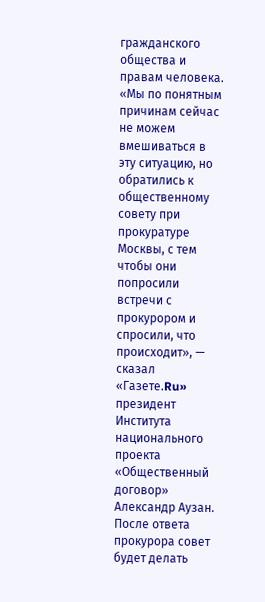гражданского общества и правам человека.
«Мы по понятным причинам сейчас не можем вмешиваться в эту ситуацию, но обратились к общественному совету при прокуратуре Москвы, с тем чтобы они попросили встречи с прокурором и спросили, что происходит», — сказал «Газете.Ru» президент Института национального проекта «Общественный договор» Александр Аузан. После ответа прокурора совет будет делать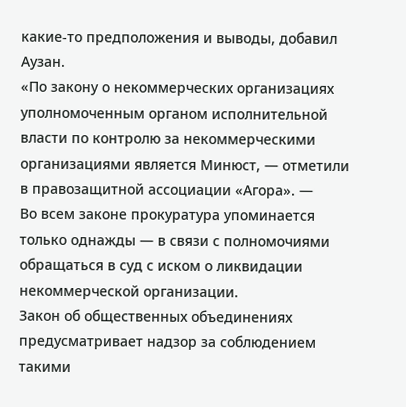какие-то предположения и выводы, добавил Аузан.
«По закону о некоммерческих организациях уполномоченным органом исполнительной власти по контролю за некоммерческими организациями является Минюст, — отметили в правозащитной ассоциации «Агора». —
Во всем законе прокуратура упоминается только однажды — в связи с полномочиями обращаться в суд с иском о ликвидации некоммерческой организации.
Закон об общественных объединениях предусматривает надзор за соблюдением такими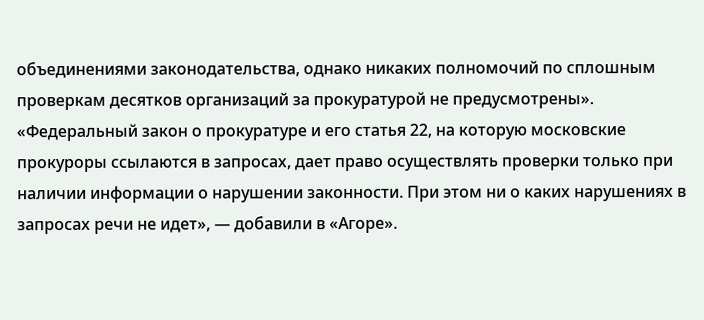объединениями законодательства, однако никаких полномочий по сплошным проверкам десятков организаций за прокуратурой не предусмотрены». «Федеральный закон о прокуратуре и его статья 22, на которую московские прокуроры ссылаются в запросах, дает право осуществлять проверки только при наличии информации о нарушении законности. При этом ни о каких нарушениях в запросах речи не идет», — добавили в «Агоре».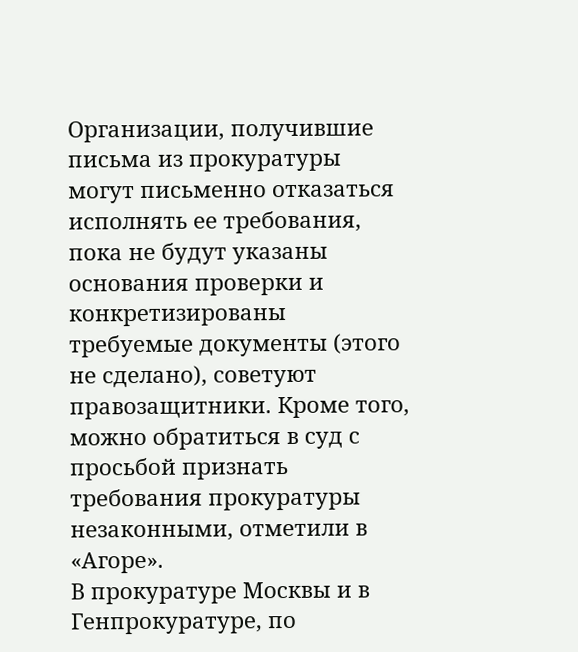Организации, получившие письма из прокуратуры могут письменно отказаться исполнять ее требования, пока не будут указаны основания проверки и конкретизированы требуемые документы (этого не сделано), советуют правозащитники. Кроме того, можно обратиться в суд с просьбой признать требования прокуратуры незаконными, отметили в «Агоре».
В прокуратуре Москвы и в Генпрокуратуре, по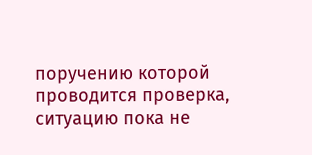поручению которой проводится проверка, ситуацию пока не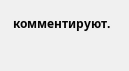комментируют.